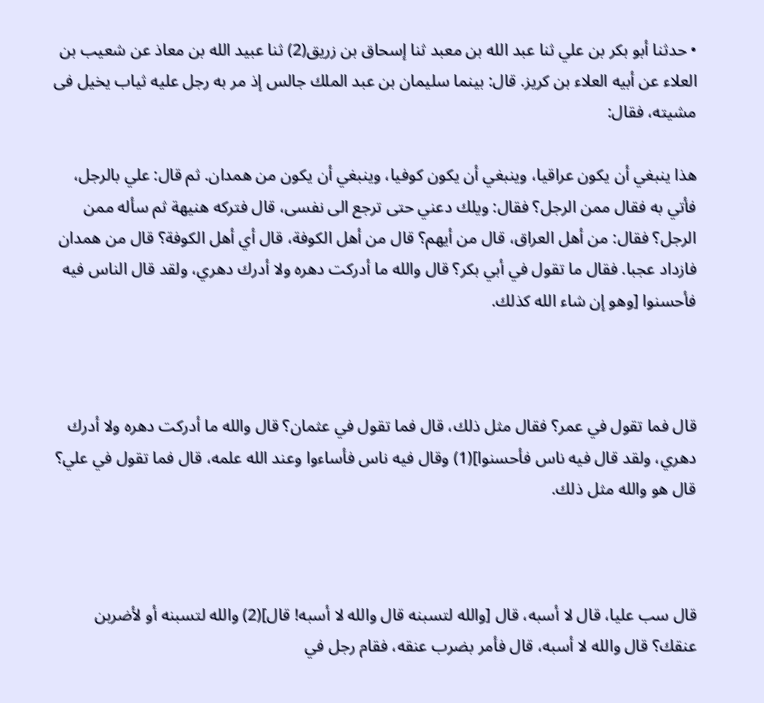• حدثنا أبو بكر بن علي ثنا عبد الله بن معبد ثنا إسحاق بن زريق(2) ثنا عبيد الله بن معاذ عن شعيب بن العلاء عن أبيه العلاء بن كريز. قال: بينما سليمان بن عبد الملك جالس إذ مر به رجل عليه ثياب يخيل فى مشيته، فقال:

هذا ينبغي أن يكون عراقيا، وينبغي أن يكون كوفيا، وينبغي أن يكون من همدان. ثم قال: علي بالرجل، فأتي به فقال ممن الرجل؟ فقال: ويلك دعني حتى ترجع الى نفسى، قال فتركه هنيهة ثم سأله ممن الرجل؟ فقال: من أهل العراق، قال من أيهم؟ قال من أهل الكوفة، قال أي أهل الكوفة؟ قال من همدان فازداد عجبا. فقال ما تقول في أبي بكر؟ قال والله ما أدركت دهره ولا أدرك دهري، ولقد قال الناس فيه فأحسنوا [وهو إن شاء الله كذلك.



قال فما تقول في عمر؟ فقال مثل ذلك، قال فما تقول في عثمان؟ قال والله ما أدركت دهره ولا أدرك دهري، ولقد قال فيه ناس فأحسنوا](1) وقال فيه ناس فأساءوا وعند الله علمه، قال فما تقول في علي؟ قال هو والله مثل ذلك.



قال سب عليا، قال لا أسبه، قال [والله لتسبنه قال والله لا أسبه! قال](2) والله لتسبنه أو لأضربن عنقك؟ قال والله لا أسبه، قال فأمر بضرب عنقه، فقام رجل في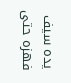يده سيف فهزه حتى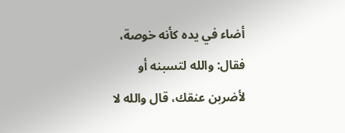أضاء في يده كأنه خوصة، فقال: والله لتسبنه أو لأضربن عنقك، قال والله لا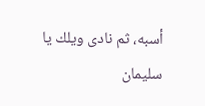أسبه، ثم نادى ويلك يا سليمان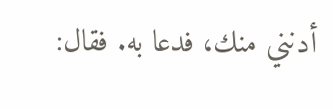أدنني منك، فدعا به. فقال: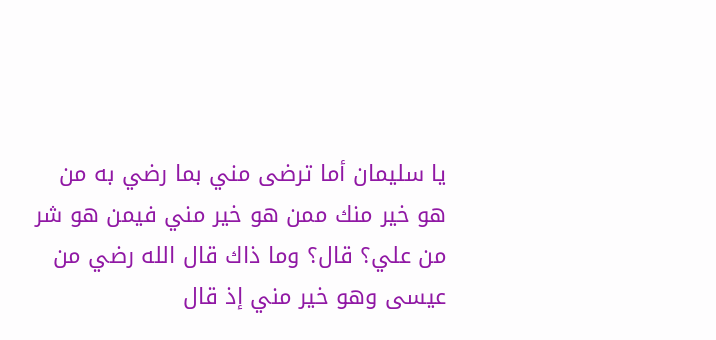يا سليمان أما ترضى مني بما رضي به من هو خير منك ممن هو خير مني فيمن هو شر من علي؟ قال؟ وما ذاك قال الله رضي من عيسى وهو خير مني إذ قال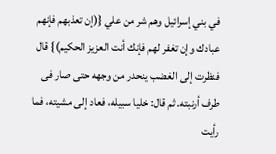في بني إسرائيل وهم شر من علي {(إن تعذبهم فإنهم عبادك وإن تغفر لهم فإنك أنت العزيز الحكيم)} قال فنظرت إلى الغضب ينحدر من وجهه حتى صار فى طرف أرنبته. ثم قال: خليا سبيله، فعاد إلى مشيته، فما رأيت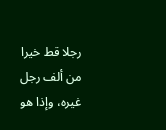رجلا قط خيرا من ألف رجل غيره، وإذا هو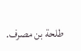طلحة بن مصرف.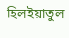হিলইয়াতুল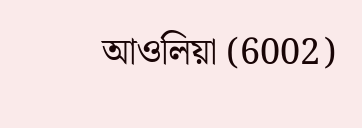আওলিয়া (6002)